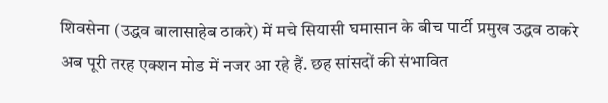शिवसेना (उद्धव बालासाहेब ठाकरे) में मचे सियासी घमासान के बीच पार्टी प्रमुख उद्धव ठाकरे अब पूरी तरह एक्शन मोड में नजर आ रहे हैं. छह सांसदों की संभावित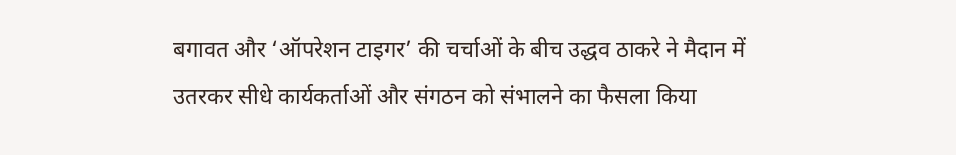बगावत और ‘ऑपरेशन टाइगर’ की चर्चाओं के बीच उद्धव ठाकरे ने मैदान में उतरकर सीधे कार्यकर्ताओं और संगठन को संभालने का फैसला किया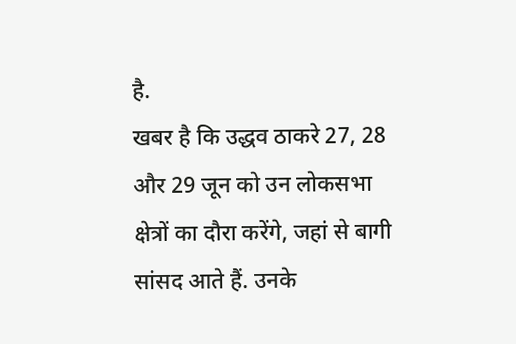है.
खबर है कि उद्धव ठाकरे 27, 28 और 29 जून को उन लोकसभा क्षेत्रों का दौरा करेंगे, जहां से बागी सांसद आते हैं. उनके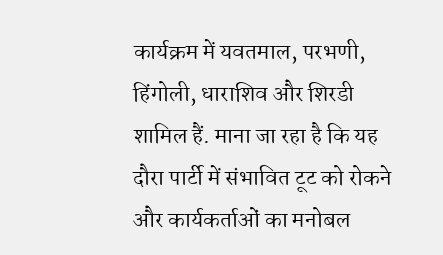कार्यक्रम में यवतमाल, परभणी, हिंगोली, धाराशिव और शिरडी शामिल हैं. माना जा रहा है कि यह दौरा पार्टी में संभावित टूट को रोकने और कार्यकर्ताओं का मनोबल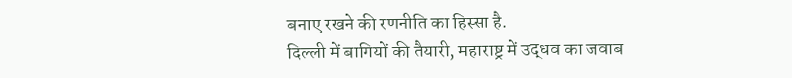बनाए रखने की रणनीति का हिस्सा है.
दिल्ली में बागियों की तैयारी, महाराष्ट्र में उद्धव का जवाब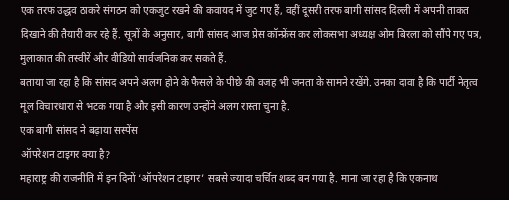एक तरफ उद्धव ठाकरे संगठन को एकजुट रखने की कवायद में जुट गए हैं, वहीं दूसरी तरफ बागी सांसद दिल्ली में अपनी ताकत दिखाने की तैयारी कर रहे हैं. सूत्रों के अनुसार, बागी सांसद आज प्रेस कॉन्फ्रेंस कर लोकसभा अध्यक्ष ओम बिरला को सौंपे गए पत्र, मुलाकात की तस्वीरें और वीडियो सार्वजनिक कर सकते हैं.
बताया जा रहा है कि सांसद अपने अलग होने के फैसले के पीछे की वजह भी जनता के सामने रखेंगे. उनका दावा है कि पार्टी नेतृत्व मूल विचारधारा से भटक गया है और इसी कारण उन्होंने अलग रास्ता चुना है.
एक बागी सांसद ने बढ़ाया सस्पेंस
ऑपरेशन टाइगर क्या है?
महाराष्ट्र की राजनीति में इन दिनों ‘ऑपरेशन टाइगर’ सबसे ज्यादा चर्चित शब्द बन गया है. माना जा रहा है कि एकनाथ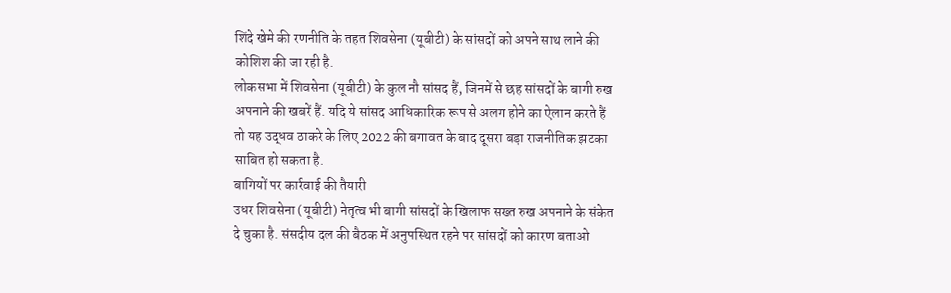शिंदे खेमे की रणनीति के तहत शिवसेना (यूबीटी) के सांसदों को अपने साथ लाने की कोशिश की जा रही है.
लोकसभा में शिवसेना (यूबीटी) के कुल नौ सांसद हैं, जिनमें से छह सांसदों के बागी रुख अपनाने की खबरें हैं. यदि ये सांसद आधिकारिक रूप से अलग होने का ऐलान करते हैं तो यह उद्धव ठाकरे के लिए 2022 की बगावत के बाद दूसरा बड़ा राजनीतिक झटका साबित हो सकता है.
बागियों पर कार्रवाई की तैयारी
उधर शिवसेना (यूबीटी) नेतृत्व भी बागी सांसदों के खिलाफ सख्त रुख अपनाने के संकेत दे चुका है. संसदीय दल की बैठक में अनुपस्थित रहने पर सांसदों को कारण बताओ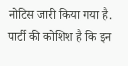नोटिस जारी किया गया है. पार्टी की कोशिश है कि इन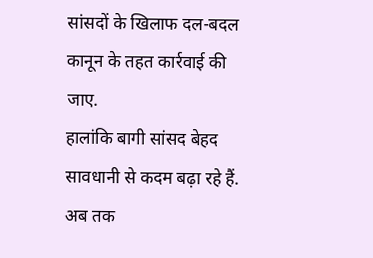सांसदों के खिलाफ दल-बदल कानून के तहत कार्रवाई की जाए.
हालांकि बागी सांसद बेहद सावधानी से कदम बढ़ा रहे हैं. अब तक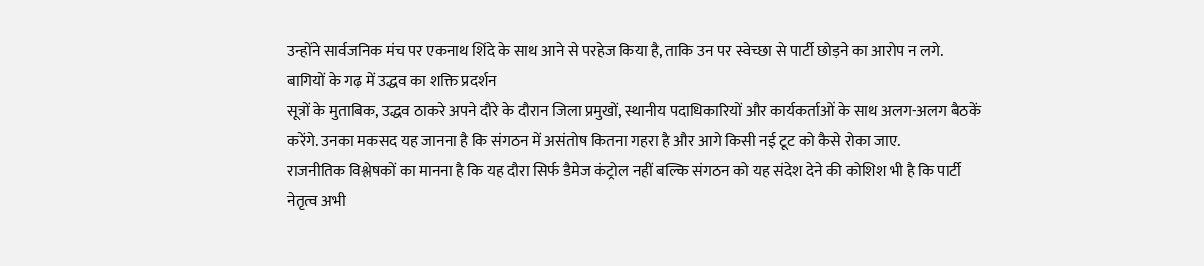उन्होंने सार्वजनिक मंच पर एकनाथ शिंदे के साथ आने से परहेज किया है, ताकि उन पर स्वेच्छा से पार्टी छोड़ने का आरोप न लगे.
बागियों के गढ़ में उद्धव का शक्ति प्रदर्शन
सूत्रों के मुताबिक, उद्धव ठाकरे अपने दौरे के दौरान जिला प्रमुखों, स्थानीय पदाधिकारियों और कार्यकर्ताओं के साथ अलग-अलग बैठकें करेंगे. उनका मकसद यह जानना है कि संगठन में असंतोष कितना गहरा है और आगे किसी नई टूट को कैसे रोका जाए.
राजनीतिक विश्लेषकों का मानना है कि यह दौरा सिर्फ डैमेज कंट्रोल नहीं बल्कि संगठन को यह संदेश देने की कोशिश भी है कि पार्टी नेतृत्व अभी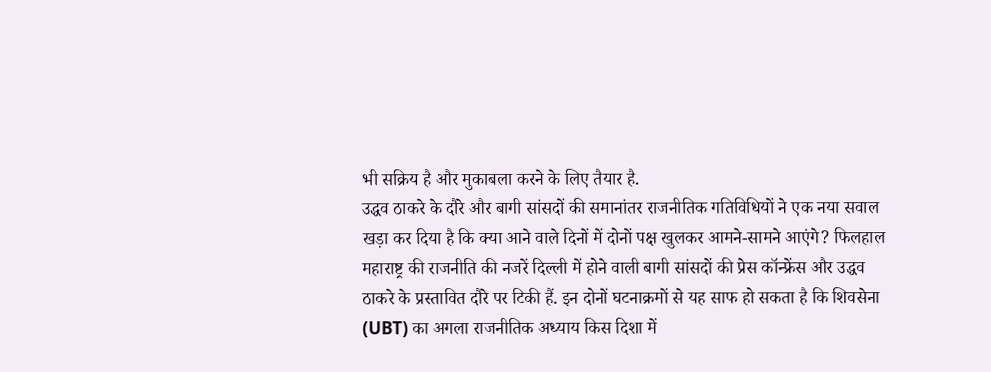भी सक्रिय है और मुकाबला करने के लिए तैयार है.
उद्धव ठाकरे के दौरे और बागी सांसदों की समानांतर राजनीतिक गतिविधियों ने एक नया सवाल खड़ा कर दिया है कि क्या आने वाले दिनों में दोनों पक्ष खुलकर आमने-सामने आएंगे? फिलहाल महाराष्ट्र की राजनीति की नजरें दिल्ली में होने वाली बागी सांसदों की प्रेस कॉन्फ्रेंस और उद्धव ठाकरे के प्रस्तावित दौरे पर टिकी हैं. इन दोनों घटनाक्रमों से यह साफ हो सकता है कि शिवसेना (UBT) का अगला राजनीतिक अध्याय किस दिशा में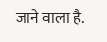जाने वाला है.